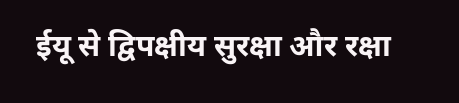ईयू से द्विपक्षीय सुरक्षा और रक्षा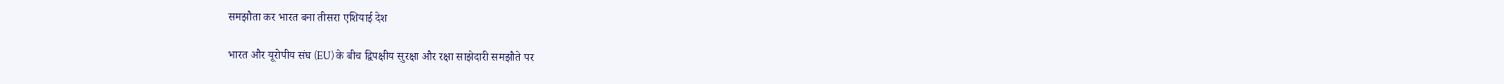समझौता कर भारत बना तीसरा एशियाई देश

भारत और यूरोपीय संघ (EU) के बीच द्विपक्षीय सुरक्षा और रक्षा साझेदारी समझौते पर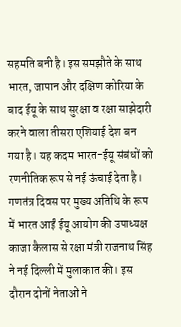सहमति बनी है। इस समझौते के साथ भारत, जापान और दक्षिण कोरिया के बाद ईयू के साथ सुरक्षा व रक्षा साझेदारी करने वाला तीसरा एशियाई देश बन गया है। यह कदम भारत-ईयू संबंधों को रणनीतिक रूप से नई ऊंचाई देता है।
गणतंत्र दिवस पर मुख्य अतिथि के रूप में भारत आईं ईयू आयोग की उपाध्यक्ष काजा कैलास से रक्षा मंत्री राजनाथ सिंह ने नई दिल्ली में मुलाकात की। इस दौरान दोनों नेताओं ने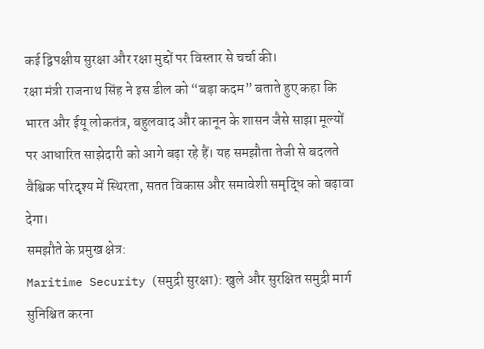कई द्विपक्षीय सुरक्षा और रक्षा मुद्दों पर विस्तार से चर्चा की।
रक्षा मंत्री राजनाथ सिंह ने इस डील को “बड़ा कदम” बताते हुए कहा कि भारत और ईयू लोकतंत्र, बहुलवाद और कानून के शासन जैसे साझा मूल्यों पर आधारित साझेदारी को आगे बढ़ा रहे हैं। यह समझौता तेजी से बदलते वैश्विक परिदृश्य में स्थिरता, सतत विकास और समावेशी समृद्धि को बढ़ावा देगा।
समझौते के प्रमुख क्षेत्र:
Maritime Security (समुद्री सुरक्षा): खुले और सुरक्षित समुद्री मार्ग सुनिश्चित करना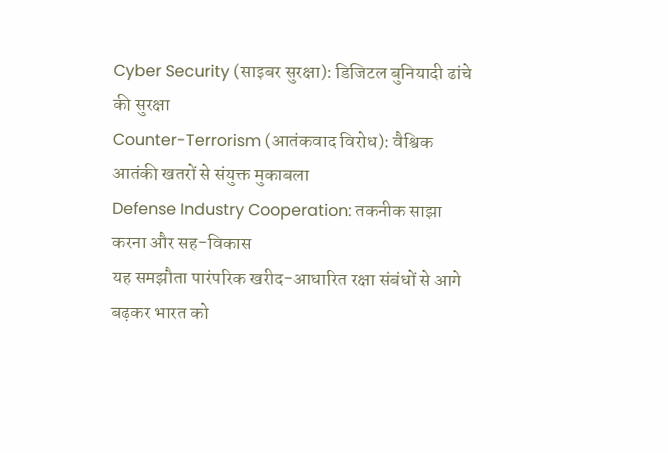Cyber Security (साइबर सुरक्षा): डिजिटल बुनियादी ढांचे की सुरक्षा
Counter-Terrorism (आतंकवाद विरोध): वैश्विक आतंकी खतरों से संयुक्त मुकाबला
Defense Industry Cooperation: तकनीक साझा करना और सह-विकास
यह समझौता पारंपरिक खरीद-आधारित रक्षा संबंधों से आगे बढ़कर भारत को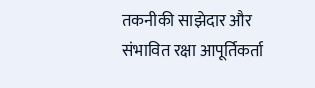तकनीकी साझेदार और संभावित रक्षा आपूर्तिकर्ता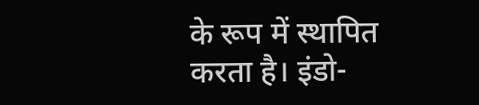के रूप में स्थापित करता है। इंडो-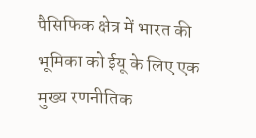पैसिफिक क्षेत्र में भारत की भूमिका को ईयू के लिए एक मुख्य रणनीतिक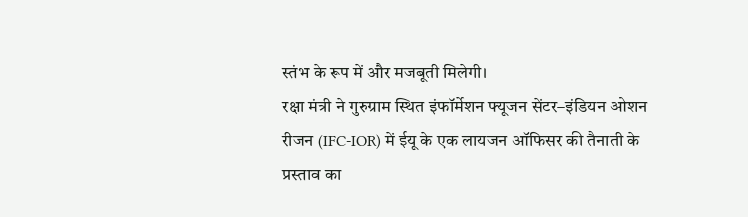स्तंभ के रूप में और मजबूती मिलेगी।
रक्षा मंत्री ने गुरुग्राम स्थित इंफॉर्मेशन फ्यूजन सेंटर–इंडियन ओशन रीजन (IFC-IOR) में ईयू के एक लायजन ऑफिसर की तैनाती के प्रस्ताव का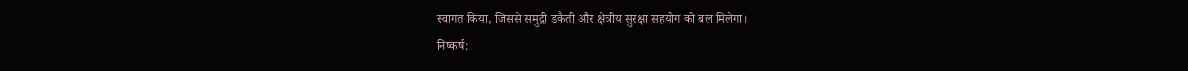स्वागत किया, जिससे समुद्री डकैती और क्षेत्रीय सुरक्षा सहयोग को बल मिलेगा।
निष्कर्ष: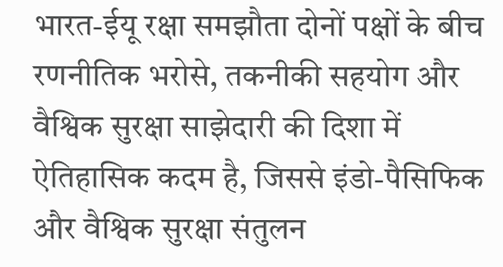भारत-ईयू रक्षा समझौता दोनों पक्षों के बीच रणनीतिक भरोसे, तकनीकी सहयोग और वैश्विक सुरक्षा साझेदारी की दिशा में ऐतिहासिक कदम है, जिससे इंडो-पैसिफिक और वैश्विक सुरक्षा संतुलन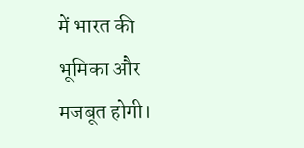में भारत की भूमिका और मजबूत होगी।